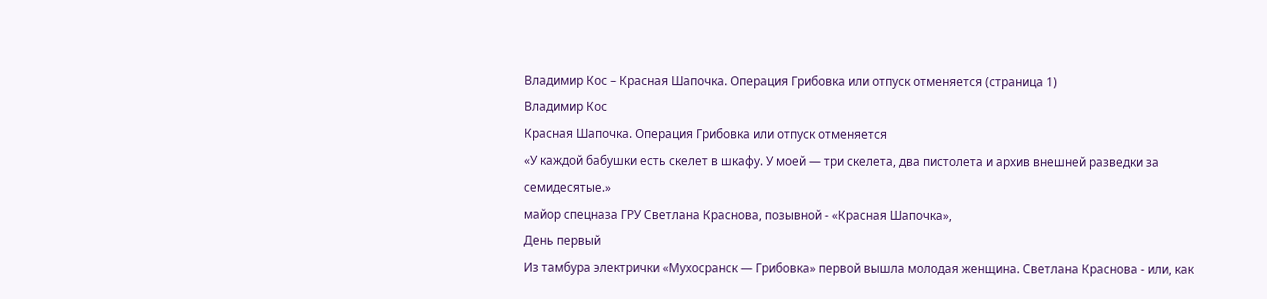Владимир Кос – Красная Шапочка. Операция Грибовка или отпуск отменяется (страница 1)
Владимир Кос
Красная Шапочка. Операция Грибовка или отпуск отменяется
«У каждой бабушки есть скелет в шкафу. У моей — три скелета, два пистолета и архив внешней разведки за семидесятые.»
майор спецназа ГРУ Светлана Краснова, позывной - «Красная Шапочка»,
День первый
Из тамбура электрички «Мухосранск — Грибовка» первой вышла молодая женщина. Светлана Краснова - или, как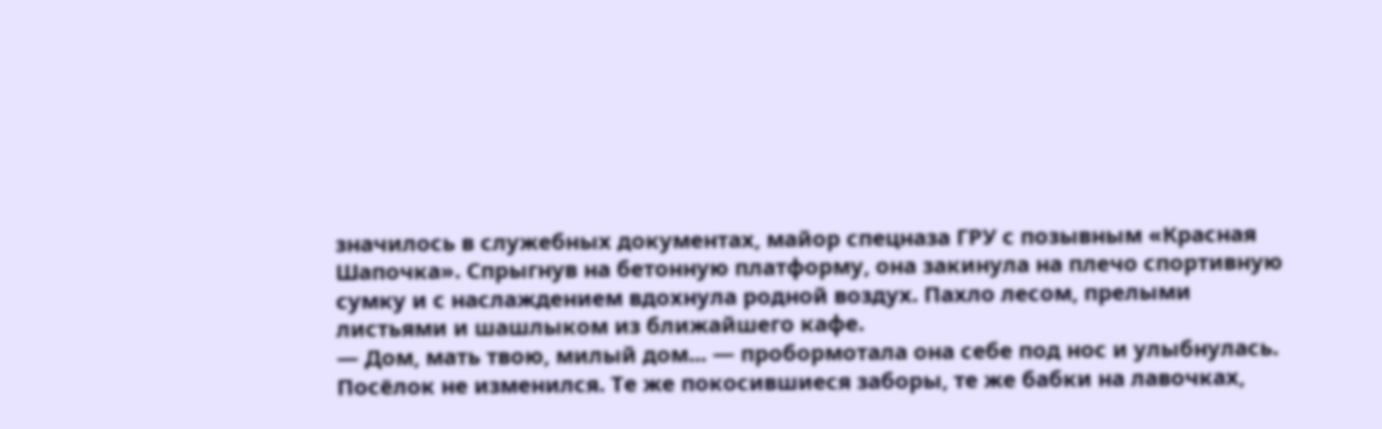значилось в служебных документах, майор спецназа ГРУ с позывным «Красная Шапочка». Спрыгнув на бетонную платформу, она закинула на плечо спортивную сумку и с наслаждением вдохнула родной воздух. Пахло лесом, прелыми листьями и шашлыком из ближайшего кафе.
— Дом, мать твою, милый дом... — пробормотала она себе под нос и улыбнулась.
Посёлок не изменился. Те же покосившиеся заборы, те же бабки на лавочках,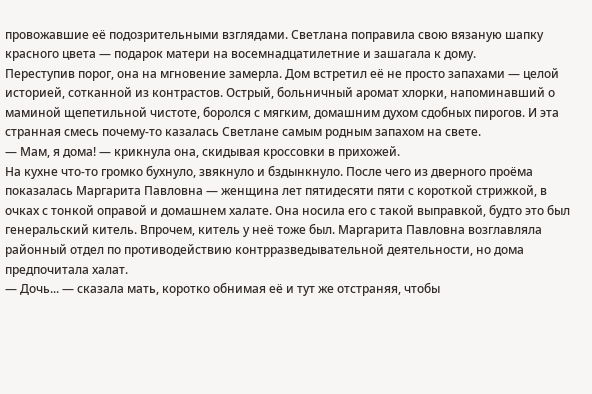провожавшие её подозрительными взглядами. Светлана поправила свою вязаную шапку красного цвета — подарок матери на восемнадцатилетние и зашагала к дому.
Переступив порог, она на мгновение замерла. Дом встретил её не просто запахами — целой историей, сотканной из контрастов. Острый, больничный аромат хлорки, напоминавший о маминой щепетильной чистоте, боролся с мягким, домашним духом сдобных пирогов. И эта странная смесь почему-то казалась Светлане самым родным запахом на свете.
— Мам, я дома! — крикнула она, скидывая кроссовки в прихожей.
На кухне что-то громко бухнуло, звякнуло и бздынкнуло. После чего из дверного проёма показалась Маргарита Павловна — женщина лет пятидесяти пяти с короткой стрижкой, в очках с тонкой оправой и домашнем халате. Она носила его с такой выправкой, будто это был генеральский китель. Впрочем, китель у неё тоже был. Маргарита Павловна возглавляла районный отдел по противодействию контрразведывательной деятельности, но дома предпочитала халат.
— Дочь... — сказала мать, коротко обнимая её и тут же отстраняя, чтобы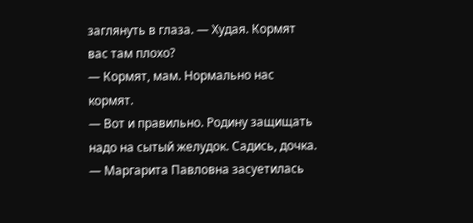заглянуть в глаза. — Худая. Кормят вас там плохо?
— Кормят, мам. Нормально нас кормят.
— Вот и правильно. Родину защищать надо на сытый желудок. Садись, дочка. — Маргарита Павловна засуетилась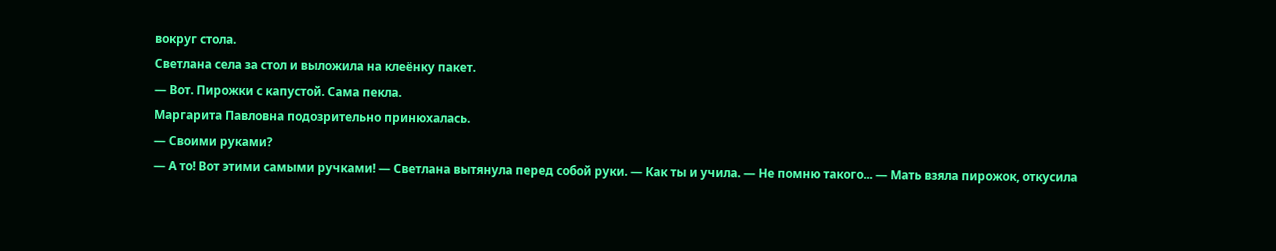вокруг стола.
Светлана села за стол и выложила на клеёнку пакет.
— Вот. Пирожки с капустой. Сама пекла.
Маргарита Павловна подозрительно принюхалась.
— Своими руками?
— А то! Вот этими самыми ручками! — Светлана вытянула перед собой руки. — Как ты и учила. — Не помню такого... — Мать взяла пирожок, откусила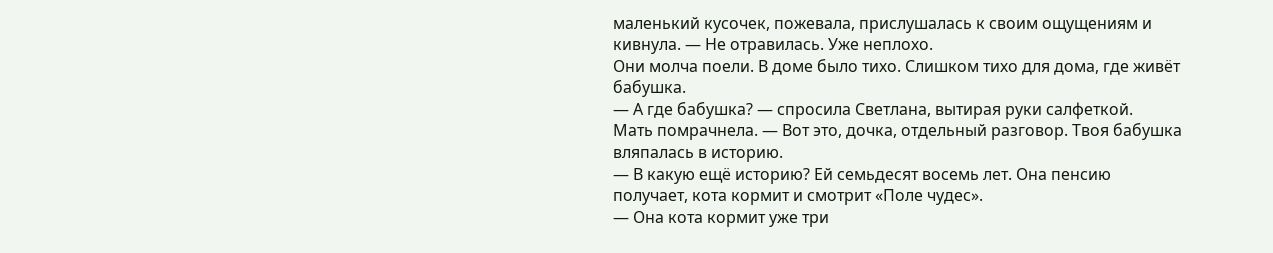маленький кусочек, пожевала, прислушалась к своим ощущениям и кивнула. — Не отравилась. Уже неплохо.
Они молча поели. В доме было тихо. Слишком тихо для дома, где живёт бабушка.
— А где бабушка? — спросила Светлана, вытирая руки салфеткой.
Мать помрачнела. — Вот это, дочка, отдельный разговор. Твоя бабушка вляпалась в историю.
— В какую ещё историю? Ей семьдесят восемь лет. Она пенсию получает, кота кормит и смотрит «Поле чудес».
— Она кота кормит уже три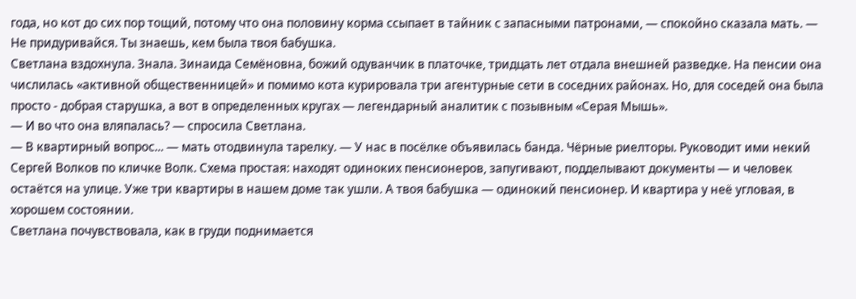года, но кот до сих пор тощий, потому что она половину корма ссыпает в тайник с запасными патронами, — спокойно сказала мать. — Не придуривайся. Ты знаешь, кем была твоя бабушка.
Светлана вздохнула. Знала. Зинаида Семёновна, божий одуванчик в платочке, тридцать лет отдала внешней разведке. На пенсии она числилась «активной общественницей» и помимо кота курировала три агентурные сети в соседних районах. Но, для соседей она была просто - добрая старушка, а вот в определенных кругах — легендарный аналитик с позывным «Серая Мышь».
— И во что она вляпалась? — спросила Светлана.
— В квартирный вопрос... — мать отодвинула тарелку. — У нас в посёлке объявилась банда. Чёрные риелторы. Руководит ими некий Сергей Волков по кличке Волк. Схема простая: находят одиноких пенсионеров, запугивают, подделывают документы — и человек остаётся на улице. Уже три квартиры в нашем доме так ушли. А твоя бабушка — одинокий пенсионер. И квартира у неё угловая, в хорошем состоянии.
Светлана почувствовала, как в груди поднимается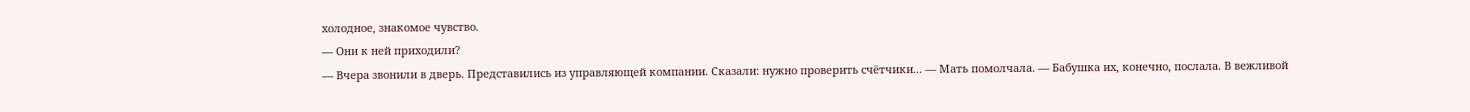холодное, знакомое чувство.
— Они к ней приходили?
— Вчера звонили в дверь. Представились из управляющей компании. Сказали: нужно проверить счётчики... — Мать помолчала. — Бабушка их, конечно, послала. В вежливой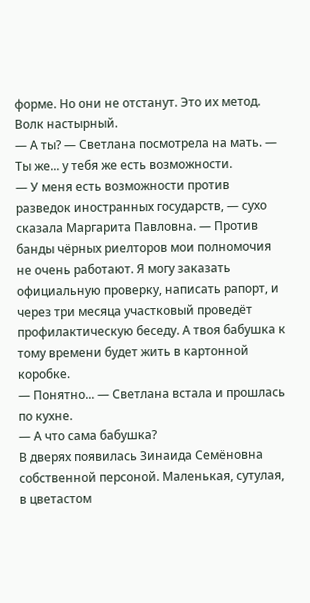форме. Но они не отстанут. Это их метод. Волк настырный.
— А ты? — Светлана посмотрела на мать. — Ты же... у тебя же есть возможности.
— У меня есть возможности против разведок иностранных государств, — сухо сказала Маргарита Павловна. — Против банды чёрных риелторов мои полномочия не очень работают. Я могу заказать официальную проверку, написать рапорт, и через три месяца участковый проведёт профилактическую беседу. А твоя бабушка к тому времени будет жить в картонной коробке.
— Понятно... — Светлана встала и прошлась по кухне.
— А что сама бабушка?
В дверях появилась Зинаида Семёновна собственной персоной. Маленькая, сутулая, в цветастом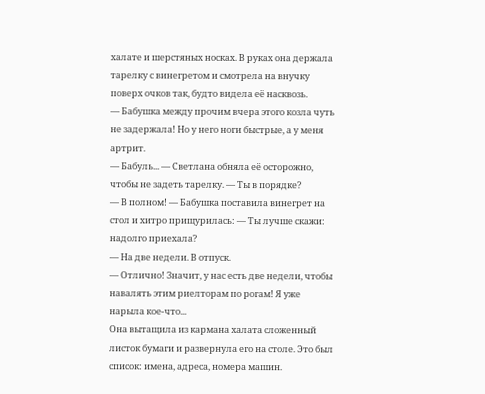халате и шерстяных носках. В руках она держала тарелку с винегретом и смотрела на внучку поверх очков так, будто видела её насквозь.
— Бабушка между прочим вчера этого козла чуть не задержала! Но у него ноги быстрые, а у меня артрит.
— Бабуль... — Светлана обняла её осторожно, чтобы не задеть тарелку. — Ты в порядке?
— В полном! — Бабушка поставила винегрет на стол и хитро прищурилась: — Ты лучше скажи: надолго приехала?
— На две недели. В отпуск.
— Отлично! Значит, у нас есть две недели, чтобы навалять этим риелторам по рогам! Я уже нарыла кое-что...
Она вытащила из кармана халата сложенный листок бумаги и развернула его на столе. Это был список: имена, адреса, номера машин.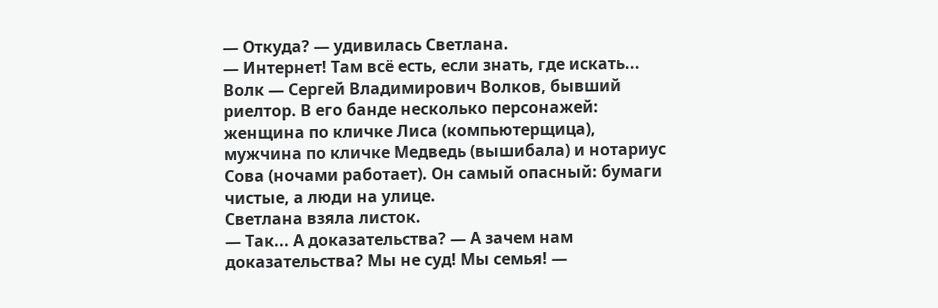— Откуда? — удивилась Светлана.
— Интернет! Там всё есть, если знать, где искать... Волк — Сергей Владимирович Волков, бывший риелтор. В его банде несколько персонажей: женщина по кличке Лиса (компьютерщица), мужчина по кличке Медведь (вышибала) и нотариус Сова (ночами работает). Он самый опасный: бумаги чистые, а люди на улице.
Светлана взяла листок.
— Так... А доказательства? — А зачем нам доказательства? Мы не суд! Мы семья! —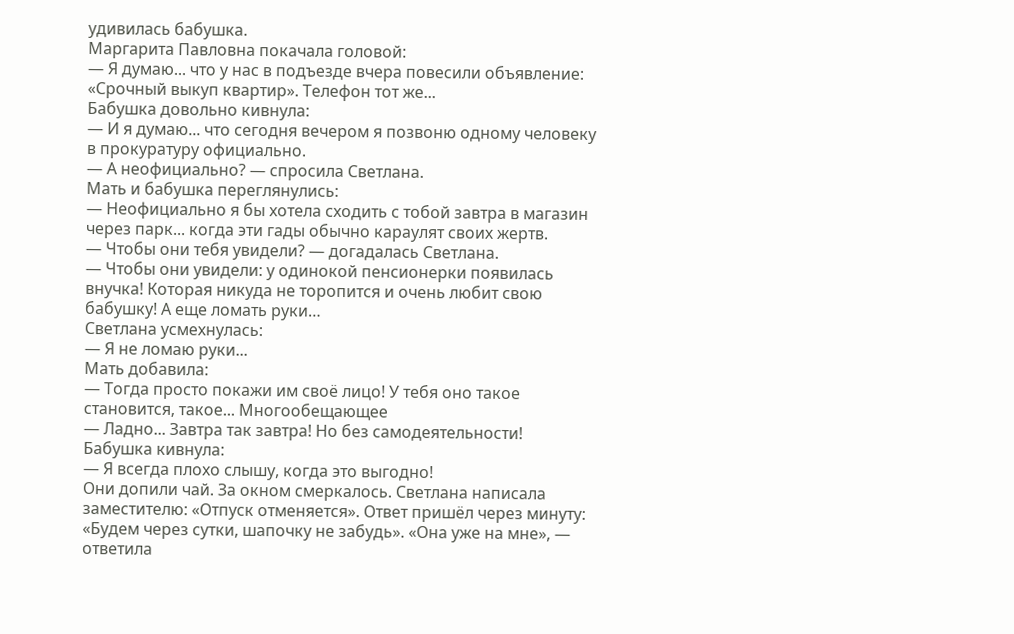удивилась бабушка.
Маргарита Павловна покачала головой:
— Я думаю... что у нас в подъезде вчера повесили объявление: «Срочный выкуп квартир». Телефон тот же...
Бабушка довольно кивнула:
— И я думаю... что сегодня вечером я позвоню одному человеку в прокуратуру официально.
— А неофициально? — спросила Светлана.
Мать и бабушка переглянулись:
— Неофициально я бы хотела сходить с тобой завтра в магазин через парк... когда эти гады обычно караулят своих жертв.
— Чтобы они тебя увидели? — догадалась Светлана.
— Чтобы они увидели: у одинокой пенсионерки появилась внучка! Которая никуда не торопится и очень любит свою бабушку! А еще ломать руки…
Светлана усмехнулась:
— Я не ломаю руки...
Мать добавила:
— Тогда просто покажи им своё лицо! У тебя оно такое становится, такое... Многообещающее
— Ладно... Завтра так завтра! Но без самодеятельности!
Бабушка кивнула:
— Я всегда плохо слышу, когда это выгодно!
Они допили чай. За окном смеркалось. Светлана написала заместителю: «Отпуск отменяется». Ответ пришёл через минуту: «Будем через сутки, шапочку не забудь». «Она уже на мне», — ответила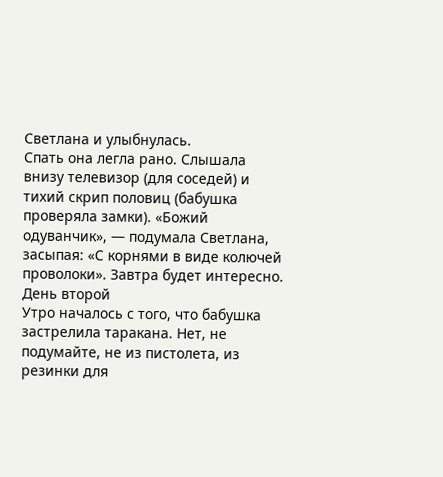Светлана и улыбнулась.
Спать она легла рано. Слышала внизу телевизор (для соседей) и тихий скрип половиц (бабушка проверяла замки). «Божий одуванчик», — подумала Светлана, засыпая: «С корнями в виде колючей проволоки». Завтра будет интересно.
День второй
Утро началось с того, что бабушка застрелила таракана. Нет, не подумайте, не из пистолета, из резинки для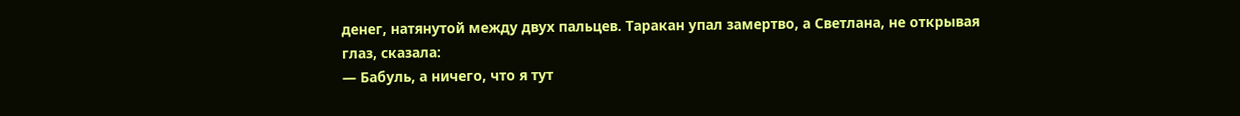денег, натянутой между двух пальцев. Таракан упал замертво, а Светлана, не открывая глаз, сказала:
— Бабуль, а ничего, что я тут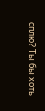сплю? Ты бы хоть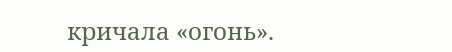кричала «огонь».